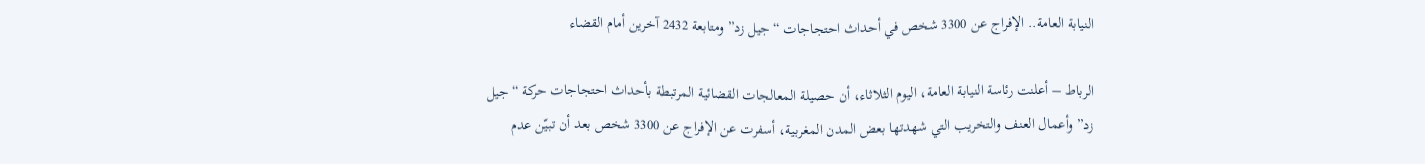النيابة العامة.. الإفراج عن 3300 شخص في أحداث احتجاجات “جيل زد” ومتابعة 2432 آخرين أمام القضاء

الرباط – أعلنت رئاسة النيابة العامة، اليوم الثلاثاء، أن حصيلة المعالجات القضائية المرتبطة بأحداث احتجاجات حركة “جيل زد” وأعمال العنف والتخريب التي شهدتها بعض المدن المغربية، أسفرت عن الإفراج عن 3300 شخص بعد أن تبيّن عدم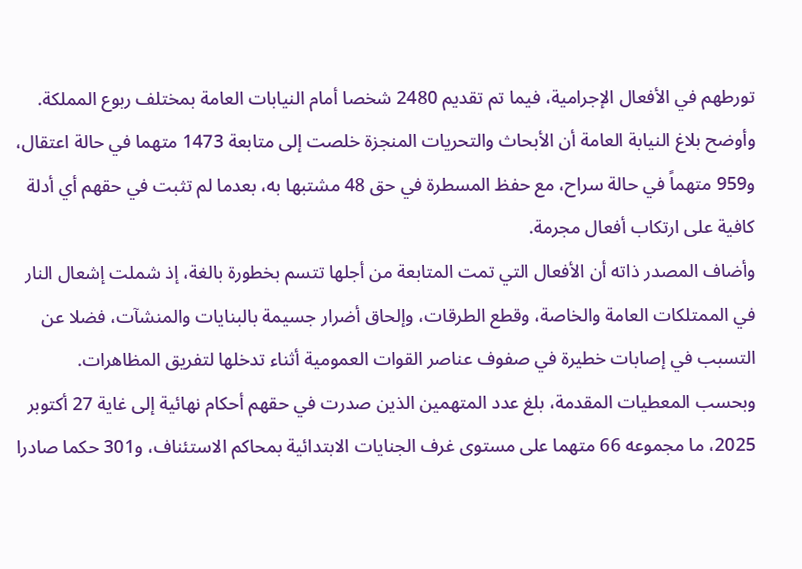تورطهم في الأفعال الإجرامية، فيما تم تقديم 2480 شخصا أمام النيابات العامة بمختلف ربوع المملكة.
وأوضح بلاغ النيابة العامة أن الأبحاث والتحريات المنجزة خلصت إلى متابعة 1473 متهما في حالة اعتقال، و959 متهماً في حالة سراح، مع حفظ المسطرة في حق 48 مشتبها به، بعدما لم تثبت في حقهم أي أدلة كافية على ارتكاب أفعال مجرمة.
وأضاف المصدر ذاته أن الأفعال التي تمت المتابعة من أجلها تتسم بخطورة بالغة، إذ شملت إشعال النار في الممتلكات العامة والخاصة، وقطع الطرقات، وإلحاق أضرار جسيمة بالبنايات والمنشآت، فضلا عن التسبب في إصابات خطيرة في صفوف عناصر القوات العمومية أثناء تدخلها لتفريق المظاهرات.
وبحسب المعطيات المقدمة، بلغ عدد المتهمين الذين صدرت في حقهم أحكام نهائية إلى غاية 27 أكتوبر 2025، ما مجموعه 66 متهما على مستوى غرف الجنايات الابتدائية بمحاكم الاستئناف، و301 حكما صادرا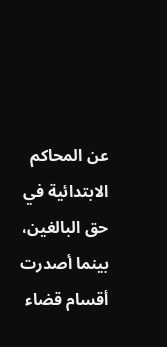عن المحاكم الابتدائية في حق البالغين، بينما أصدرت أقسام قضاء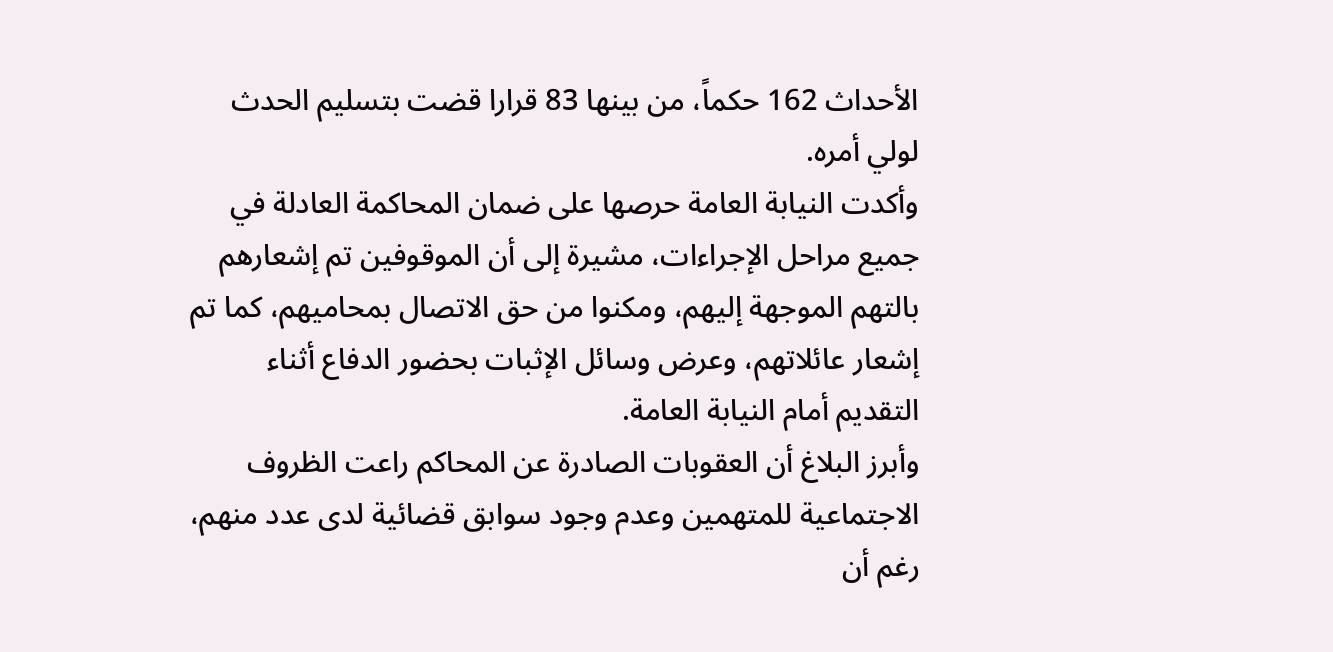الأحداث 162 حكماً، من بينها 83 قرارا قضت بتسليم الحدث لولي أمره.
وأكدت النيابة العامة حرصها على ضمان المحاكمة العادلة في جميع مراحل الإجراءات، مشيرة إلى أن الموقوفين تم إشعارهم بالتهم الموجهة إليهم، ومكنوا من حق الاتصال بمحاميهم، كما تم إشعار عائلاتهم، وعرض وسائل الإثبات بحضور الدفاع أثناء التقديم أمام النيابة العامة.
وأبرز البلاغ أن العقوبات الصادرة عن المحاكم راعت الظروف الاجتماعية للمتهمين وعدم وجود سوابق قضائية لدى عدد منهم، رغم أن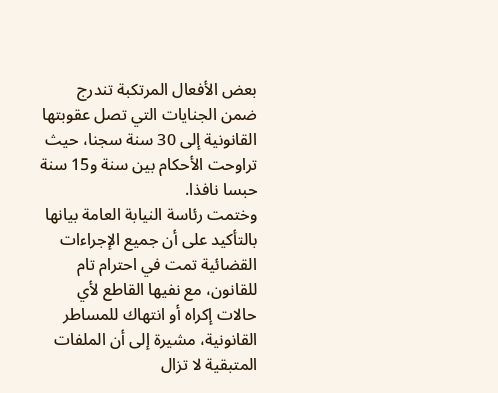بعض الأفعال المرتكبة تندرج ضمن الجنايات التي تصل عقوبتها القانونية إلى 30 سنة سجنا، حيث تراوحت الأحكام بين سنة و15 سنة حبسا نافذا.
وختمت رئاسة النيابة العامة بيانها بالتأكيد على أن جميع الإجراءات القضائية تمت في احترام تام للقانون، مع نفيها القاطع لأي حالات إكراه أو انتهاك للمساطر القانونية، مشيرة إلى أن الملفات المتبقية لا تزال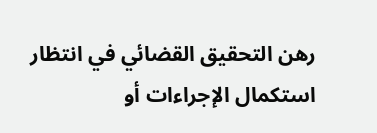رهن التحقيق القضائي في انتظار استكمال الإجراءات أو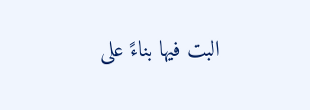البت فيها بناءً على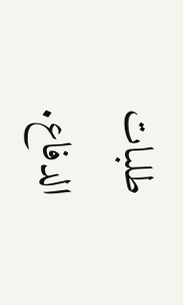طلبات الدفاع.